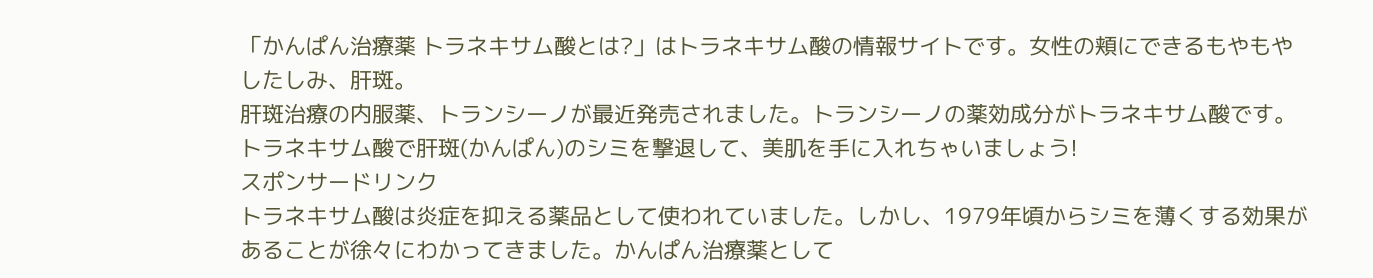「かんぱん治療薬 トラネキサム酸とは?」はトラネキサム酸の情報サイトです。女性の頬にできるもやもやしたしみ、肝斑。
肝斑治療の内服薬、トランシーノが最近発売されました。トランシーノの薬効成分がトラネキサム酸です。
トラネキサム酸で肝斑(かんぱん)のシミを撃退して、美肌を手に入れちゃいましょう!
スポンサードリンク
トラネキサム酸は炎症を抑える薬品として使われていました。しかし、1979年頃からシミを薄くする効果があることが徐々にわかってきました。かんぱん治療薬として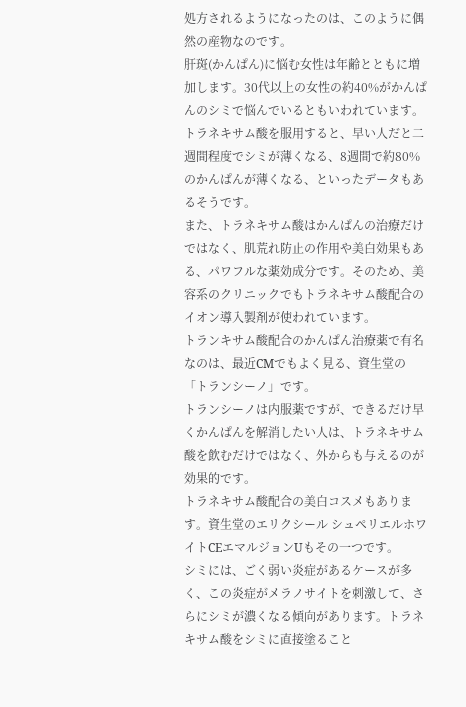処方されるようになったのは、このように偶然の産物なのです。
肝斑(かんぱん)に悩む女性は年齢とともに増加します。30代以上の女性の約40%がかんぱんのシミで悩んでいるともいわれています。
トラネキサム酸を服用すると、早い人だと二週間程度でシミが薄くなる、8週間で約80%のかんぱんが薄くなる、といったデータもあるそうです。
また、トラネキサム酸はかんぱんの治療だけではなく、肌荒れ防止の作用や美白効果もある、パワフルな薬効成分です。そのため、美容系のクリニックでもトラネキサム酸配合のイオン導入製剤が使われています。
トランキサム酸配合のかんぱん治療薬で有名なのは、最近CMでもよく見る、資生堂の「トランシーノ」です。
トランシーノは内服薬ですが、できるだけ早くかんぱんを解消したい人は、トラネキサム酸を飲むだけではなく、外からも与えるのが効果的です。
トラネキサム酸配合の美白コスメもあります。資生堂のエリクシール シュペリエルホワイトCEエマルジョンUもその一つです。
シミには、ごく弱い炎症があるケースが多く、この炎症がメラノサイトを刺激して、さらにシミが濃くなる傾向があります。トラネキサム酸をシミに直接塗ること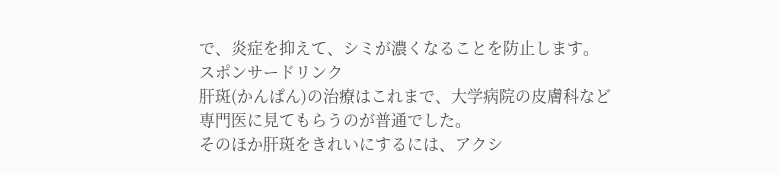で、炎症を抑えて、シミが濃くなることを防止します。
スポンサードリンク
肝斑(かんぱん)の治療はこれまで、大学病院の皮膚科など専門医に見てもらうのが普通でした。
そのほか肝斑をきれいにするには、アクシ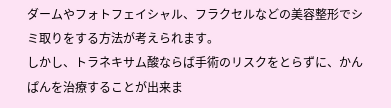ダームやフォトフェイシャル、フラクセルなどの美容整形でシミ取りをする方法が考えられます。
しかし、トラネキサム酸ならば手術のリスクをとらずに、かんぱんを治療することが出来ま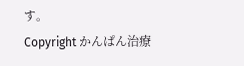す。
Copyright かんぱん治療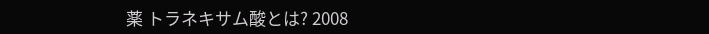薬 トラネキサム酸とは? 2008